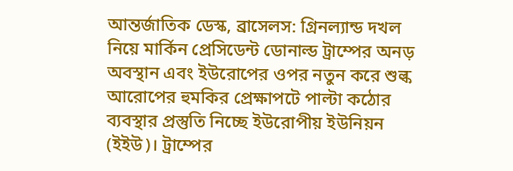আন্তর্জাতিক ডেস্ক, ব্রাসেলস: গ্রিনল্যান্ড দখল নিয়ে মার্কিন প্রেসিডেন্ট ডোনাল্ড ট্রাম্পের অনড় অবস্থান এবং ইউরোপের ওপর নতুন করে শুল্ক আরোপের হুমকির প্রেক্ষাপটে পাল্টা কঠোর ব্যবস্থার প্রস্তুতি নিচ্ছে ইউরোপীয় ইউনিয়ন (ইইউ)। ট্রাম্পের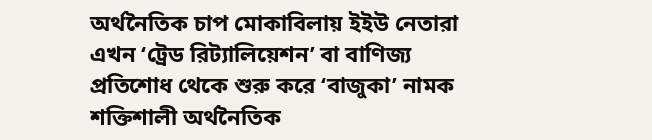অর্থনৈতিক চাপ মোকাবিলায় ইইউ নেতারা এখন ‘ট্রেড রিট্যালিয়েশন’ বা বাণিজ্য প্রতিশোধ থেকে শুরু করে ‘বাজুকা’ নামক শক্তিশালী অর্থনৈতিক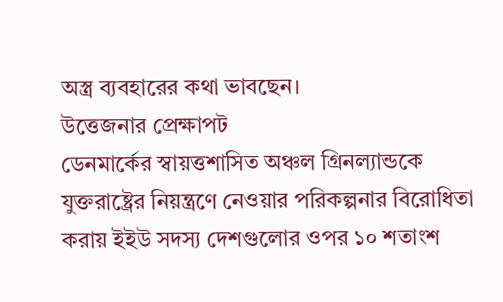অস্ত্র ব্যবহারের কথা ভাবছেন।
উত্তেজনার প্রেক্ষাপট
ডেনমার্কের স্বায়ত্তশাসিত অঞ্চল গ্রিনল্যান্ডকে যুক্তরাষ্ট্রের নিয়ন্ত্রণে নেওয়ার পরিকল্পনার বিরোধিতা করায় ইইউ সদস্য দেশগুলোর ওপর ১০ শতাংশ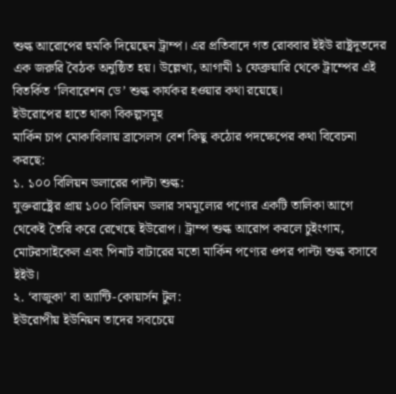শুল্ক আরোপের হুমকি দিয়েছেন ট্রাম্প। এর প্রতিবাদে গত রোববার ইইউ রাষ্ট্রদূতদের এক জরুরি বৈঠক অনুষ্ঠিত হয়। উল্লেখ্য, আগামী ১ ফেব্রুয়ারি থেকে ট্রাম্পের এই বিতর্কিত ‘লিবারেশন ডে’ শুল্ক কার্যকর হওয়ার কথা রয়েছে।
ইউরোপের হাতে থাকা বিকল্পসমূহ
মার্কিন চাপ মোকাবিলায় ব্রাসেলস বেশ কিছু কঠোর পদক্ষেপের কথা বিবেচনা করছে:
১. ১০০ বিলিয়ন ডলারের পাল্টা শুল্ক:
যুক্তরাষ্ট্রের প্রায় ১০০ বিলিয়ন ডলার সমমূল্যের পণ্যের একটি তালিকা আগে থেকেই তৈরি করে রেখেছে ইউরোপ। ট্রাম্প শুল্ক আরোপ করলে চুইংগাম, মোটরসাইকেল এবং পিনাট বাটারের মতো মার্কিন পণ্যের ওপর পাল্টা শুল্ক বসাবে ইইউ।
২. ‘বাজুকা’ বা অ্যান্টি-কোয়ার্সন টুল:
ইউরোপীয় ইউনিয়ন তাদের সবচেয়ে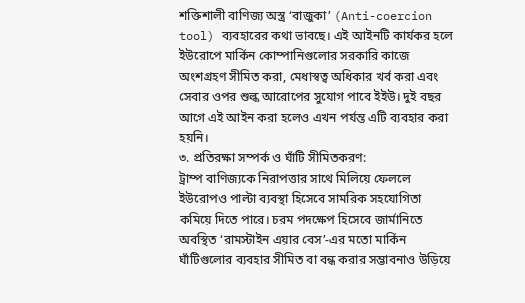শক্তিশালী বাণিজ্য অস্ত্র ‘বাজুকা’ (Anti-coercion tool) ব্যবহারের কথা ভাবছে। এই আইনটি কার্যকর হলে ইউরোপে মার্কিন কোম্পানিগুলোর সরকারি কাজে অংশগ্রহণ সীমিত করা, মেধাস্বত্ব অধিকার খর্ব করা এবং সেবার ওপর শুল্ক আরোপের সুযোগ পাবে ইইউ। দুই বছর আগে এই আইন করা হলেও এখন পর্যন্ত এটি ব্যবহার করা হয়নি।
৩. প্রতিরক্ষা সম্পর্ক ও ঘাঁটি সীমিতকরণ:
ট্রাম্প বাণিজ্যকে নিরাপত্তার সাথে মিলিয়ে ফেললে ইউরোপও পাল্টা ব্যবস্থা হিসেবে সামরিক সহযোগিতা কমিয়ে দিতে পারে। চরম পদক্ষেপ হিসেবে জার্মানিতে অবস্থিত ‘রামস্টাইন এয়ার বেস’-এর মতো মার্কিন ঘাঁটিগুলোর ব্যবহার সীমিত বা বন্ধ করার সম্ভাবনাও উড়িয়ে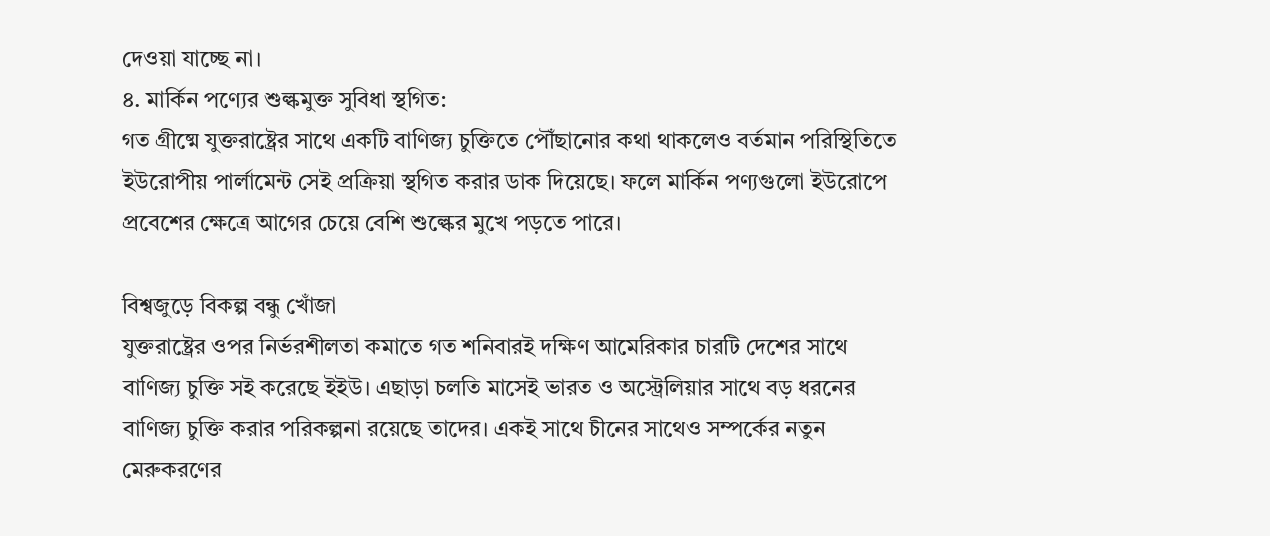দেওয়া যাচ্ছে না।
৪. মার্কিন পণ্যের শুল্কমুক্ত সুবিধা স্থগিত:
গত গ্রীষ্মে যুক্তরাষ্ট্রের সাথে একটি বাণিজ্য চুক্তিতে পৌঁছানোর কথা থাকলেও বর্তমান পরিস্থিতিতে ইউরোপীয় পার্লামেন্ট সেই প্রক্রিয়া স্থগিত করার ডাক দিয়েছে। ফলে মার্কিন পণ্যগুলো ইউরোপে প্রবেশের ক্ষেত্রে আগের চেয়ে বেশি শুল্কের মুখে পড়তে পারে।

বিশ্বজুড়ে বিকল্প বন্ধু খোঁজা
যুক্তরাষ্ট্রের ওপর নির্ভরশীলতা কমাতে গত শনিবারই দক্ষিণ আমেরিকার চারটি দেশের সাথে বাণিজ্য চুক্তি সই করেছে ইইউ। এছাড়া চলতি মাসেই ভারত ও অস্ট্রেলিয়ার সাথে বড় ধরনের বাণিজ্য চুক্তি করার পরিকল্পনা রয়েছে তাদের। একই সাথে চীনের সাথেও সম্পর্কের নতুন মেরুকরণের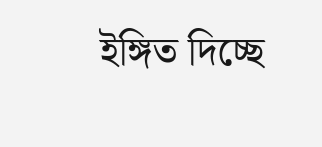ইঙ্গিত দিচ্ছে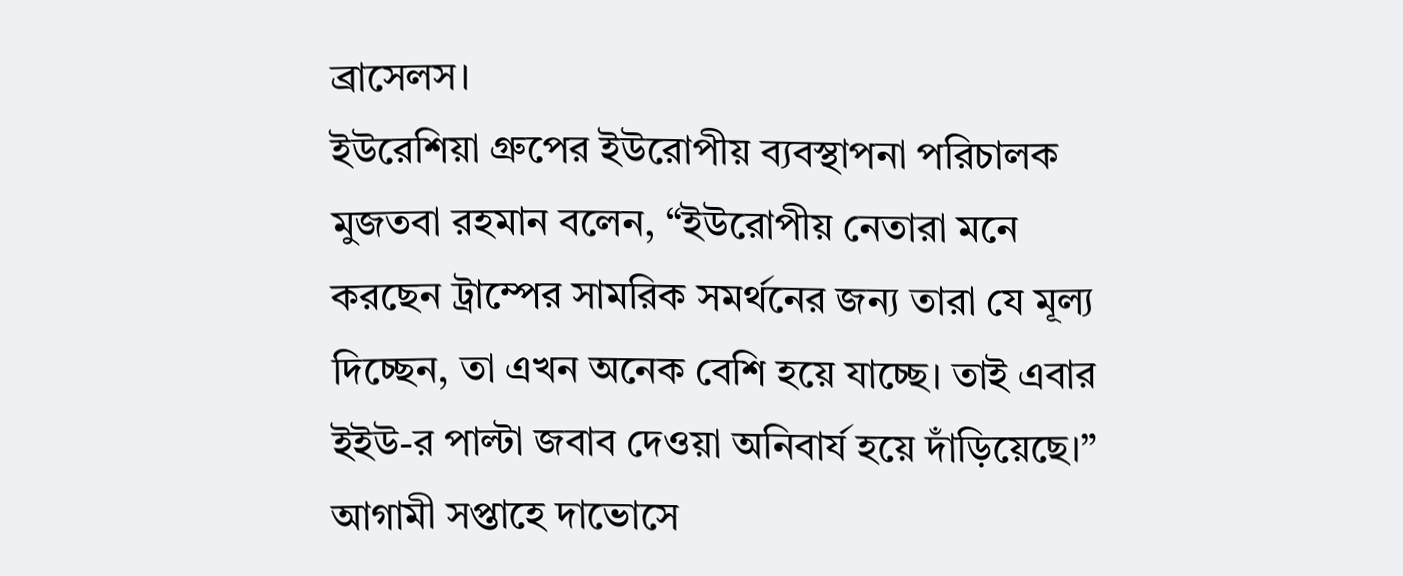ব্রাসেলস।
ইউরেশিয়া গ্রুপের ইউরোপীয় ব্যবস্থাপনা পরিচালক মুজতবা রহমান বলেন, “ইউরোপীয় নেতারা মনে করছেন ট্রাম্পের সামরিক সমর্থনের জন্য তারা যে মূল্য দিচ্ছেন, তা এখন অনেক বেশি হয়ে যাচ্ছে। তাই এবার ইইউ-র পাল্টা জবাব দেওয়া অনিবার্য হয়ে দাঁড়িয়েছে।”
আগামী সপ্তাহে দাভোসে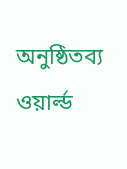অনুষ্ঠিতব্য ওয়ার্ল্ড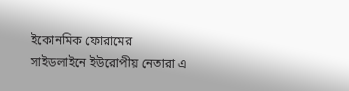ইকোনমিক ফোরামের সাইডলাইনে ইউরোপীয় নেতারা এ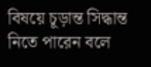বিষয়ে চূড়ান্ত সিদ্ধান্ত নিতে পারেন বলে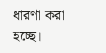ধারণা করা হচ্ছে।